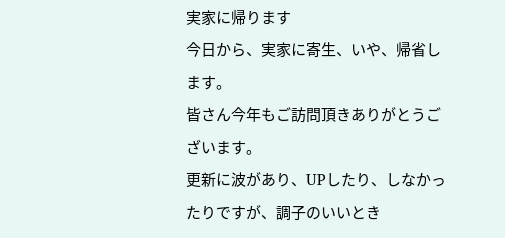実家に帰ります
今日から、実家に寄生、いや、帰省します。
皆さん今年もご訪問頂きありがとうございます。
更新に波があり、UPしたり、しなかったりですが、調子のいいとき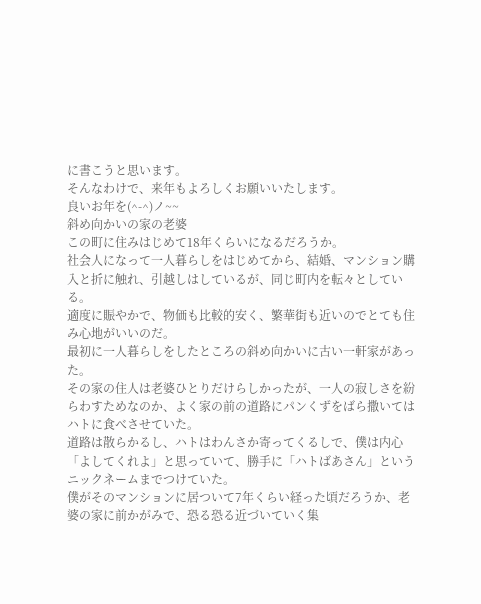に書こうと思います。
そんなわけで、来年もよろしくお願いいたします。
良いお年を(^-^)ノ~~
斜め向かいの家の老婆
この町に住みはじめて18年くらいになるだろうか。
社会人になって一人暮らしをはじめてから、結婚、マンション購入と折に触れ、引越しはしているが、同じ町内を転々としている。
適度に賑やかで、物価も比較的安く、繁華街も近いのでとても住み心地がいいのだ。
最初に一人暮らしをしたところの斜め向かいに古い一軒家があった。
その家の住人は老婆ひとりだけらしかったが、一人の寂しさを紛らわすためなのか、よく家の前の道路にパンくずをばら撒いてはハトに食べさせていた。
道路は散らかるし、ハトはわんさか寄ってくるしで、僕は内心「よしてくれよ」と思っていて、勝手に「ハトばあさん」というニックネームまでつけていた。
僕がそのマンションに居ついて7年くらい経った頃だろうか、老婆の家に前かがみで、恐る恐る近づいていく集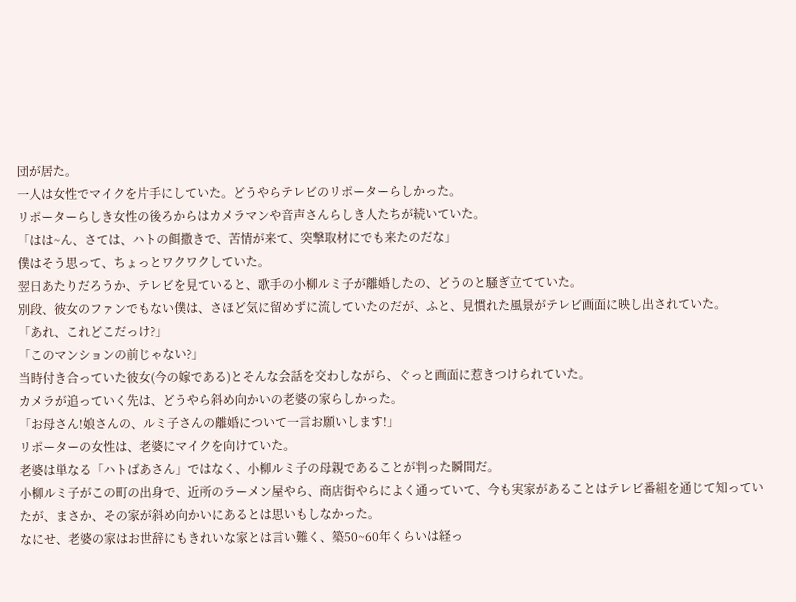団が居た。
一人は女性でマイクを片手にしていた。どうやらテレビのリポーターらしかった。
リポーターらしき女性の後ろからはカメラマンや音声さんらしき人たちが続いていた。
「はは~ん、さては、ハトの餌撒きで、苦情が来て、突撃取材にでも来たのだな」
僕はそう思って、ちょっとワクワクしていた。
翌日あたりだろうか、テレビを見ていると、歌手の小柳ルミ子が離婚したの、どうのと騒ぎ立てていた。
別段、彼女のファンでもない僕は、さほど気に留めずに流していたのだが、ふと、見慣れた風景がテレビ画面に映し出されていた。
「あれ、これどこだっけ?」
「このマンションの前じゃない?」
当時付き合っていた彼女(今の嫁である)とそんな会話を交わしながら、ぐっと画面に惹きつけられていた。
カメラが追っていく先は、どうやら斜め向かいの老婆の家らしかった。
「お母さん!娘さんの、ルミ子さんの離婚について一言お願いします!」
リポーターの女性は、老婆にマイクを向けていた。
老婆は単なる「ハトばあさん」ではなく、小柳ルミ子の母親であることが判った瞬間だ。
小柳ルミ子がこの町の出身で、近所のラーメン屋やら、商店街やらによく通っていて、今も実家があることはテレビ番組を通じて知っていたが、まさか、その家が斜め向かいにあるとは思いもしなかった。
なにせ、老婆の家はお世辞にもきれいな家とは言い難く、築50~60年くらいは経っ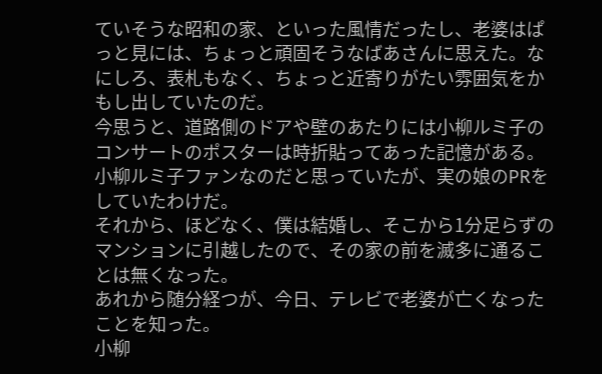ていそうな昭和の家、といった風情だったし、老婆はぱっと見には、ちょっと頑固そうなばあさんに思えた。なにしろ、表札もなく、ちょっと近寄りがたい雰囲気をかもし出していたのだ。
今思うと、道路側のドアや壁のあたりには小柳ルミ子のコンサートのポスターは時折貼ってあった記憶がある。
小柳ルミ子ファンなのだと思っていたが、実の娘のPRをしていたわけだ。
それから、ほどなく、僕は結婚し、そこから1分足らずのマンションに引越したので、その家の前を滅多に通ることは無くなった。
あれから随分経つが、今日、テレビで老婆が亡くなったことを知った。
小柳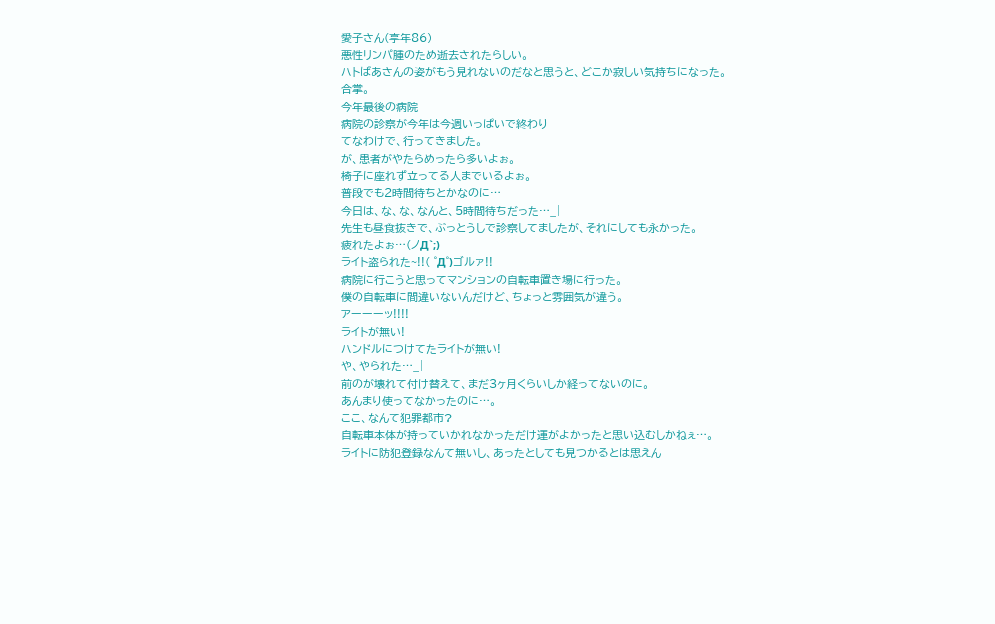愛子さん(享年86)
悪性リンパ腫のため逝去されたらしい。
ハトばあさんの姿がもう見れないのだなと思うと、どこか寂しい気持ちになった。
合掌。
今年最後の病院
病院の診察が今年は今週いっぱいで終わり
てなわけで、行ってきました。
が、患者がやたらめったら多いよぉ。
椅子に座れず立ってる人までいるよぉ。
普段でも2時間待ちとかなのに…
今日は、な、な、なんと、5時間待ちだった…_|
先生も昼食抜きで、ぶっとうしで診察してましたが、それにしても永かった。
疲れたよぉ…(ノД`;)
ライト盗られた~!!( ゜Д゜)ゴルァ!!
病院に行こうと思ってマンションの自転車置き場に行った。
僕の自転車に間違いないんだけど、ちょっと雰囲気が違う。
アーーーッ!!!!
ライトが無い!
ハンドルにつけてたライトが無い!
や、やられた…_|
前のが壊れて付け替えて、まだ3ヶ月くらいしか経ってないのに。
あんまり使ってなかったのに…。
ここ、なんて犯罪都市?
自転車本体が持っていかれなかっただけ運がよかったと思い込むしかねぇ…。
ライトに防犯登録なんて無いし、あったとしても見つかるとは思えん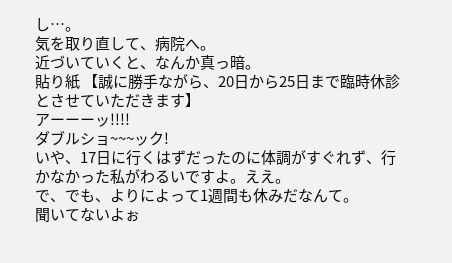し…。
気を取り直して、病院へ。
近づいていくと、なんか真っ暗。
貼り紙 【誠に勝手ながら、20日から25日まで臨時休診とさせていただきます】
アーーーッ!!!!
ダブルショ~~~ック!
いや、17日に行くはずだったのに体調がすぐれず、行かなかった私がわるいですよ。ええ。
で、でも、よりによって1週間も休みだなんて。
聞いてないよぉ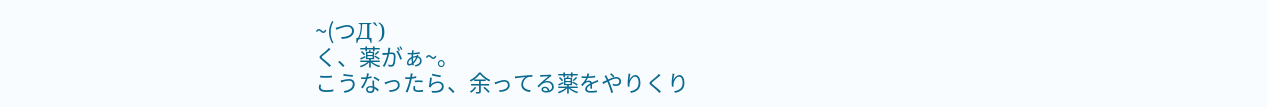~(つД`)
く、薬がぁ~。
こうなったら、余ってる薬をやりくり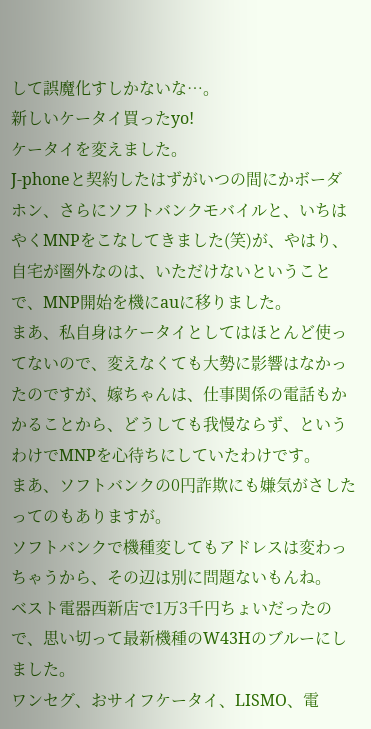して誤魔化すしかないな…。
新しいケータイ買ったyo!
ケータイを変えました。
J-phoneと契約したはずがいつの間にかボーダホン、さらにソフトバンクモバイルと、いちはやくMNPをこなしてきました(笑)が、やはり、自宅が圏外なのは、いただけないということで、MNP開始を機にauに移りました。
まあ、私自身はケータイとしてはほとんど使ってないので、変えなくても大勢に影響はなかったのですが、嫁ちゃんは、仕事関係の電話もかかることから、どうしても我慢ならず、というわけでMNPを心待ちにしていたわけです。
まあ、ソフトバンクの0円詐欺にも嫌気がさしたってのもありますが。
ソフトバンクで機種変してもアドレスは変わっちゃうから、その辺は別に問題ないもんね。
ベスト電器西新店で1万3千円ちょいだったので、思い切って最新機種のW43Hのブルーにしました。
ワンセグ、おサイフケータイ、LISMO、電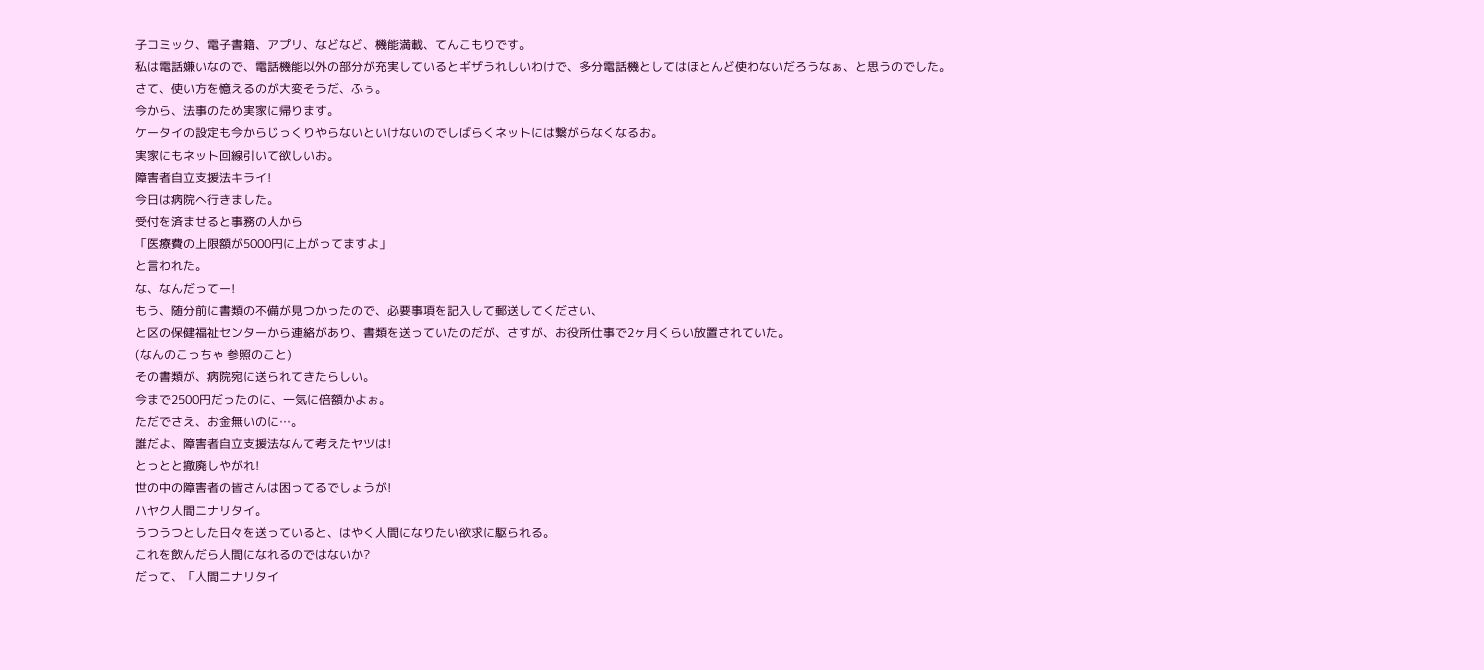子コミック、電子書籍、アプリ、などなど、機能満載、てんこもりです。
私は電話嫌いなので、電話機能以外の部分が充実しているとギザうれしいわけで、多分電話機としてはほとんど使わないだろうなぁ、と思うのでした。
さて、使い方を憶えるのが大変そうだ、ふぅ。
今から、法事のため実家に帰ります。
ケータイの設定も今からじっくりやらないといけないのでしばらくネットには繋がらなくなるお。
実家にもネット回線引いて欲しいお。
障害者自立支援法キライ!
今日は病院へ行きました。
受付を済ませると事務の人から
「医療費の上限額が5000円に上がってますよ」
と言われた。
な、なんだってー!
もう、随分前に書類の不備が見つかったので、必要事項を記入して郵送してください、
と区の保健福祉センターから連絡があり、書類を送っていたのだが、さすが、お役所仕事で2ヶ月くらい放置されていた。
(なんのこっちゃ 参照のこと)
その書類が、病院宛に送られてきたらしい。
今まで2500円だったのに、一気に倍額かよぉ。
ただでさえ、お金無いのに…。
誰だよ、障害者自立支援法なんて考えたヤツは!
とっとと撤廃しやがれ!
世の中の障害者の皆さんは困ってるでしょうが!
ハヤク人間ニナリタイ。
うつうつとした日々を送っていると、はやく人間になりたい欲求に駆られる。
これを飲んだら人間になれるのではないか?
だって、「人間ニナリタイ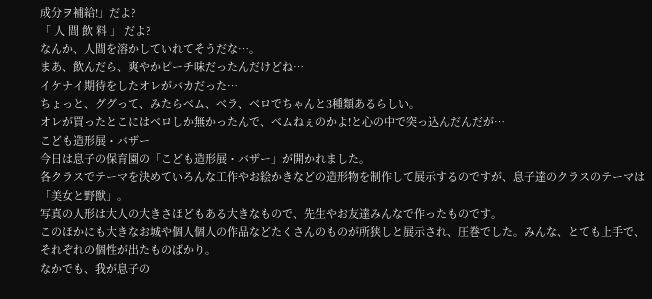成分ヲ補給!」だよ?
「 人 間 飲 料 」 だよ?
なんか、人間を溶かしていれてそうだな…。
まあ、飲んだら、爽やかピーチ味だったんだけどね…
イケナイ期待をしたオレがバカだった…
ちょっと、ググって、みたらべム、べラ、ベロでちゃんと3種類あるらしい。
オレが買ったとこにはベロしか無かったんで、べムねぇのかよ!と心の中で突っ込んだんだが…
こども造形展・バザー
今日は息子の保育園の「こども造形展・バザー」が開かれました。
各クラスでテーマを決めていろんな工作やお絵かきなどの造形物を制作して展示するのですが、息子達のクラスのテーマは「美女と野獣」。
写真の人形は大人の大きさほどもある大きなもので、先生やお友達みんなで作ったものです。
このほかにも大きなお城や個人個人の作品などたくさんのものが所狭しと展示され、圧巻でした。みんな、とても上手で、それぞれの個性が出たものばかり。
なかでも、我が息子の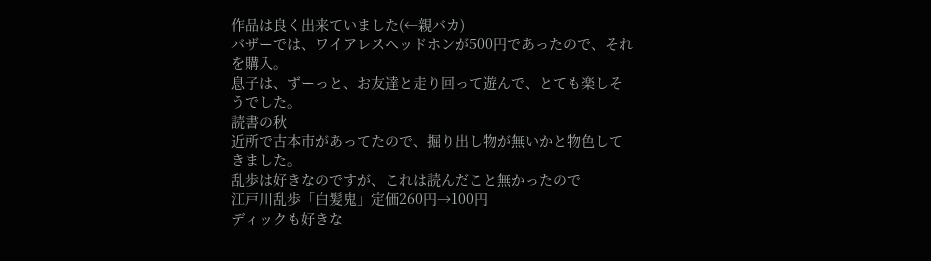作品は良く出来ていました(←親バカ)
バザーでは、ワイアレスヘッドホンが500円であったので、それを購入。
息子は、ずーっと、お友達と走り回って遊んで、とても楽しそうでした。
読書の秋
近所で古本市があってたので、掘り出し物が無いかと物色してきました。
乱歩は好きなのですが、これは読んだこと無かったので
江戸川乱歩「白髪鬼」定価260円→100円
ディックも好きな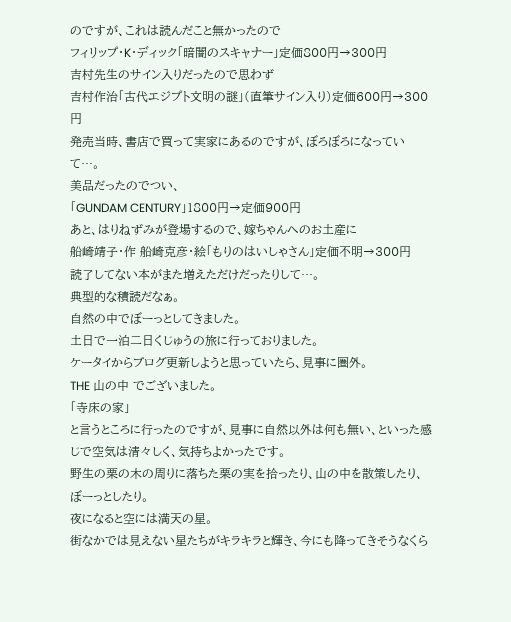のですが、これは読んだこと無かったので
フィリップ・K・ディック「暗闇のスキャナー」定価800円→300円
吉村先生のサイン入りだったので思わず
吉村作治「古代エジプト文明の謎」(直筆サイン入り)定価600円→300円
発売当時、書店で買って実家にあるのですが、ぼろぼろになっていて…。
美品だったのでつい、
「GUNDAM CENTURY」1800円→定価900円
あと、はりねずみが登場するので、嫁ちゃんへのお土産に
船崎靖子・作 船崎克彦・絵「もりのはいしゃさん」定価不明→300円
読了してない本がまた増えただけだったりして…。
典型的な積読だなぁ。
自然の中でぼーっとしてきました。
土日で一泊二日くじゅうの旅に行っておりました。
ケータイからブログ更新しようと思っていたら、見事に圏外。
THE 山の中 でございました。
「寺床の家」
と言うところに行ったのですが、見事に自然以外は何も無い、といった感じで空気は清々しく、気持ちよかったです。
野生の栗の木の周りに落ちた栗の実を拾ったり、山の中を散策したり、ぼーっとしたり。
夜になると空には満天の星。
街なかでは見えない星たちがキラキラと輝き、今にも降ってきそうなくら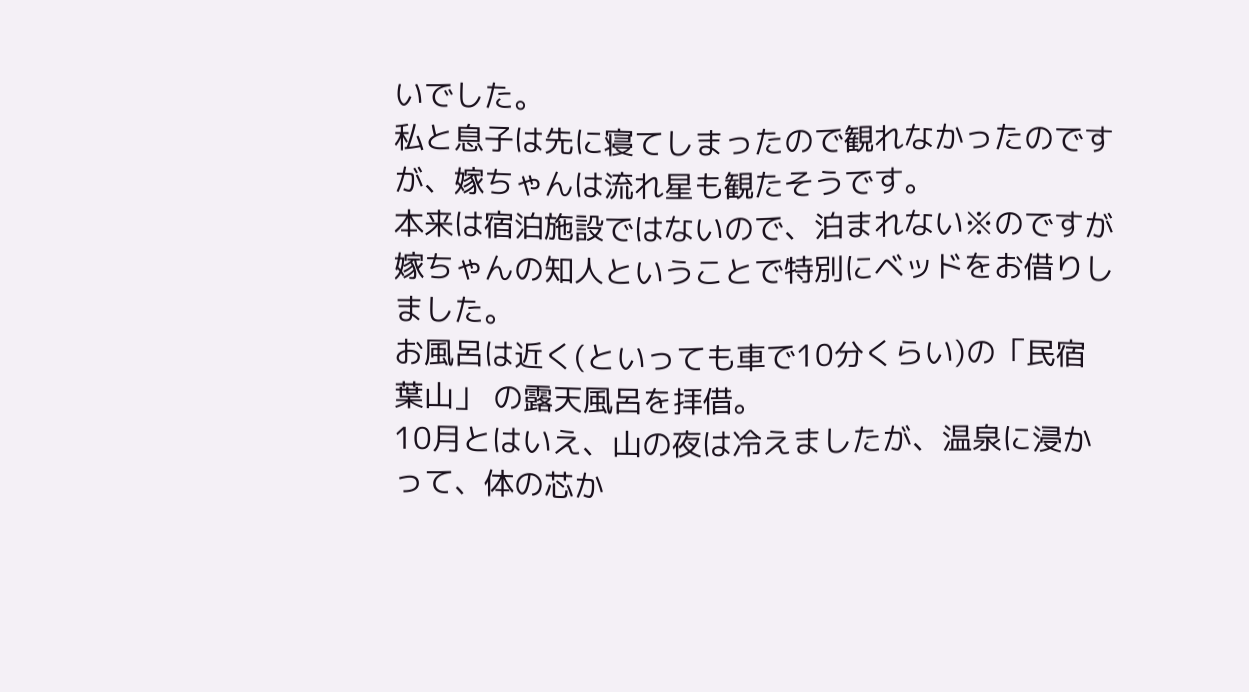いでした。
私と息子は先に寝てしまったので観れなかったのですが、嫁ちゃんは流れ星も観たそうです。
本来は宿泊施設ではないので、泊まれない※のですが嫁ちゃんの知人ということで特別にベッドをお借りしました。
お風呂は近く(といっても車で10分くらい)の「民宿 葉山」 の露天風呂を拝借。
10月とはいえ、山の夜は冷えましたが、温泉に浸かって、体の芯か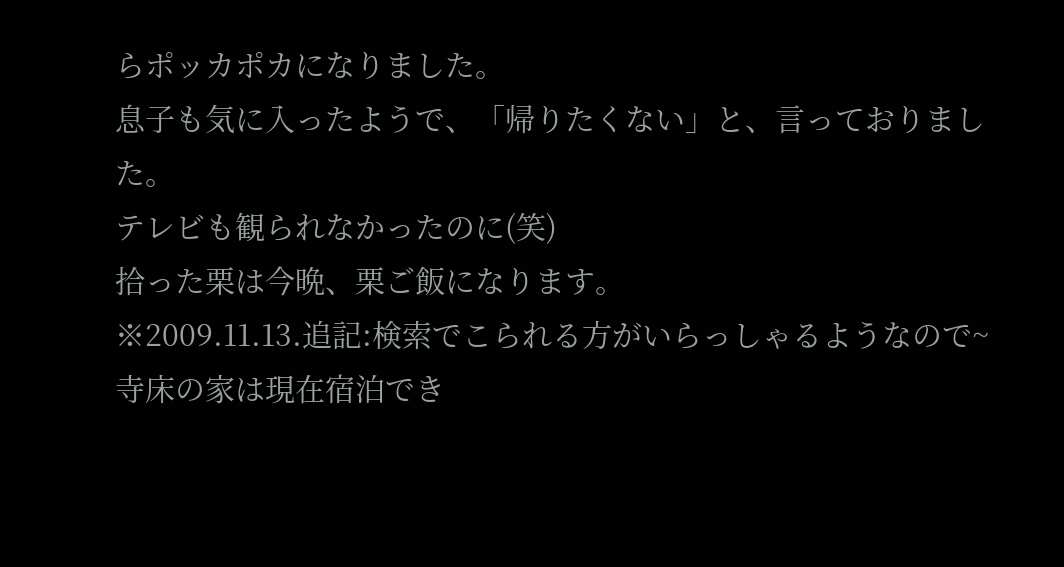らポッカポカになりました。
息子も気に入ったようで、「帰りたくない」と、言っておりました。
テレビも観られなかったのに(笑)
拾った栗は今晩、栗ご飯になります。
※2009.11.13.追記:検索でこられる方がいらっしゃるようなので~寺床の家は現在宿泊でき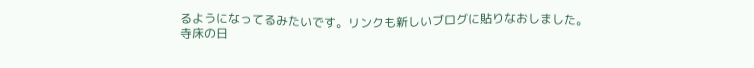るようになってるみたいです。リンクも新しいブログに貼りなおしました。
寺床の日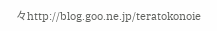々http://blog.goo.ne.jp/teratokonoie